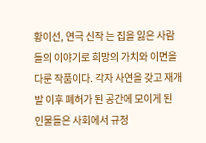황이선, 연극 신작 는 집을 잃은 사람들의 이야기로 희망의 가치와 이면을 다룬 작품이다. 각자 사연을 갖고 재개발 이후 폐허가 된 공간에 모이게 된 인물들은 사회에서 규정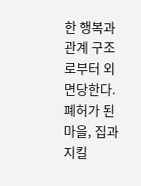한 행복과 관계 구조로부터 외면당한다. 폐허가 된 마을, 집과 지킬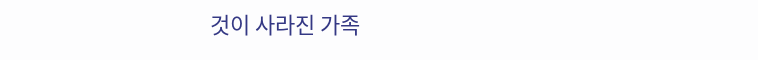것이 사라진 가족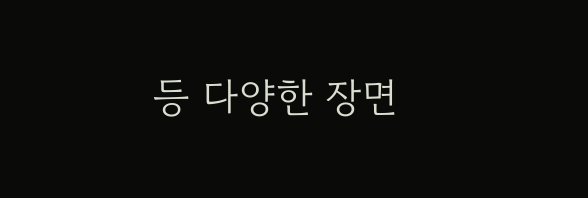등 다양한 장면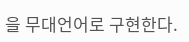을 무대언어로 구현한다.